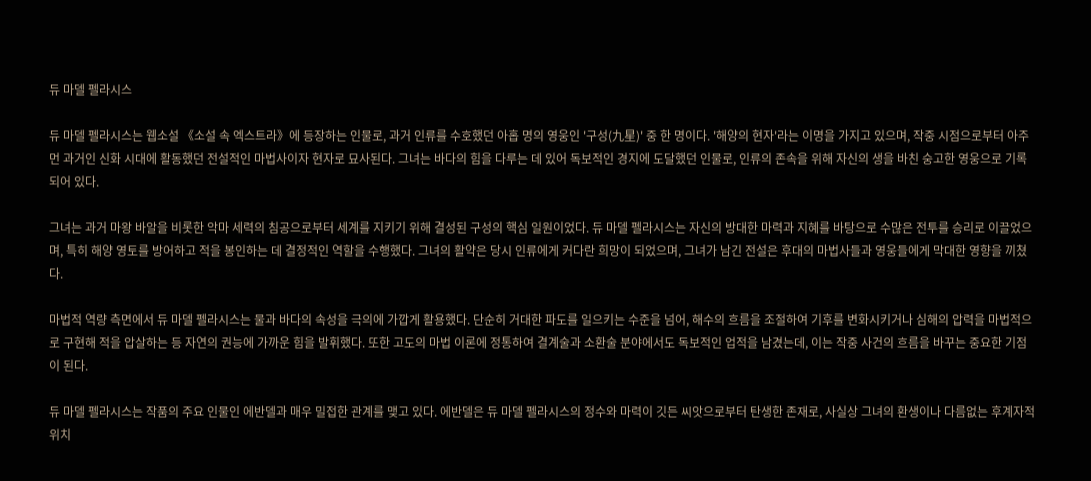듀 마델 펠라시스

듀 마델 펠라시스는 웹소설 《소설 속 엑스트라》에 등장하는 인물로, 과거 인류를 수호했던 아홉 명의 영웅인 '구성(九星)' 중 한 명이다. '해양의 현자'라는 이명을 가지고 있으며, 작중 시점으로부터 아주 먼 과거인 신화 시대에 활동했던 전설적인 마법사이자 현자로 묘사된다. 그녀는 바다의 힘을 다루는 데 있어 독보적인 경지에 도달했던 인물로, 인류의 존속을 위해 자신의 생을 바친 숭고한 영웅으로 기록되어 있다.

그녀는 과거 마왕 바알을 비롯한 악마 세력의 침공으로부터 세계를 지키기 위해 결성된 구성의 핵심 일원이었다. 듀 마델 펠라시스는 자신의 방대한 마력과 지혜를 바탕으로 수많은 전투를 승리로 이끌었으며, 특히 해양 영토를 방어하고 적을 봉인하는 데 결정적인 역할을 수행했다. 그녀의 활약은 당시 인류에게 커다란 희망이 되었으며, 그녀가 남긴 전설은 후대의 마법사들과 영웅들에게 막대한 영향을 끼쳤다.

마법적 역량 측면에서 듀 마델 펠라시스는 물과 바다의 속성을 극의에 가깝게 활용했다. 단순히 거대한 파도를 일으키는 수준을 넘어, 해수의 흐름을 조절하여 기후를 변화시키거나 심해의 압력을 마법적으로 구현해 적을 압살하는 등 자연의 권능에 가까운 힘을 발휘했다. 또한 고도의 마법 이론에 정통하여 결계술과 소환술 분야에서도 독보적인 업적을 남겼는데, 이는 작중 사건의 흐름을 바꾸는 중요한 기점이 된다.

듀 마델 펠라시스는 작품의 주요 인물인 에반델과 매우 밀접한 관계를 맺고 있다. 에반델은 듀 마델 펠라시스의 정수와 마력이 깃든 씨앗으로부터 탄생한 존재로, 사실상 그녀의 환생이나 다름없는 후계자적 위치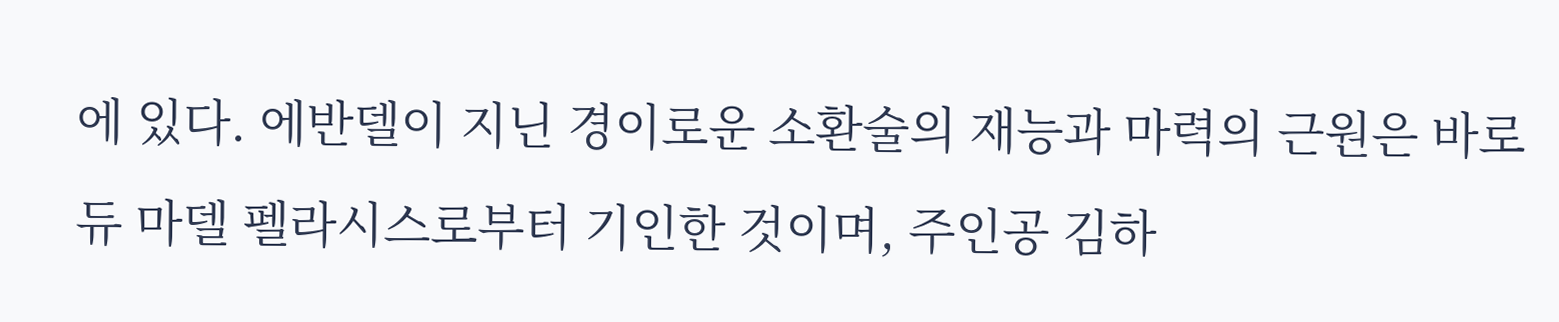에 있다. 에반델이 지닌 경이로운 소환술의 재능과 마력의 근원은 바로 듀 마델 펠라시스로부터 기인한 것이며, 주인공 김하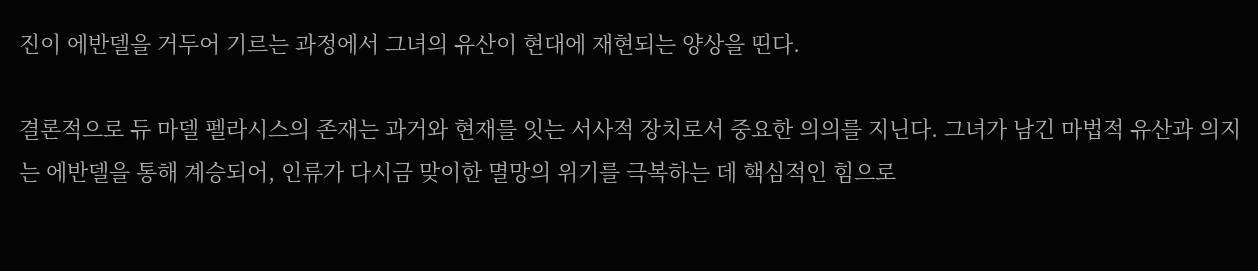진이 에반델을 거두어 기르는 과정에서 그녀의 유산이 현대에 재현되는 양상을 띤다.

결론적으로 듀 마델 펠라시스의 존재는 과거와 현재를 잇는 서사적 장치로서 중요한 의의를 지닌다. 그녀가 남긴 마법적 유산과 의지는 에반델을 통해 계승되어, 인류가 다시금 맞이한 멸망의 위기를 극복하는 데 핵심적인 힘으로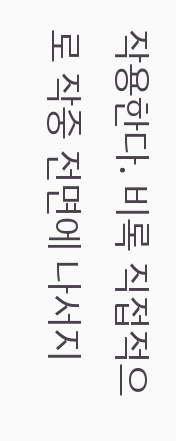작용한다. 비록 직접적으로 작중 전면에 나서지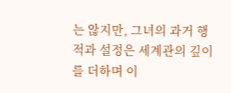는 않지만, 그녀의 과거 행적과 설정은 세계관의 깊이를 더하며 이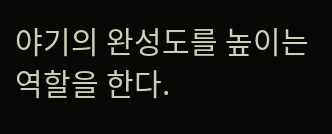야기의 완성도를 높이는 역할을 한다.